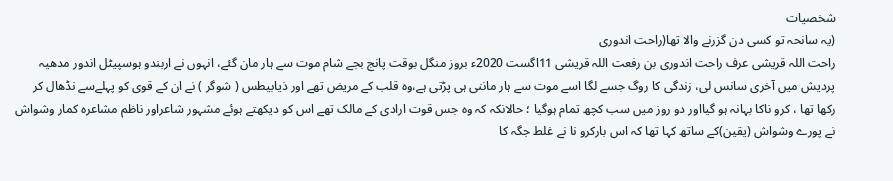شخصیات
(یہ سانحہ تو کسی دن گزرنے والا تھا(راحت اندوری
راحت اللہ قریشی عرف راحت اندوری بن رفعت اللہ قریشی 11اگست 2020ء بروز منگل بوقت پانج بجے شام موت سے ہار مان گئے، انہوں نے اربندو ہوسپیٹل اندور مدھیہ پردیش میں آخری سانس لی، زندگی کا روگ جسے لگا اسے موت سے ہار ماننی ہی پڑتی ہے،وہ قلب کے مریض تھے اور ذیابیطس ( شوگر ) نے ان کے قوی کو پہلےسے نڈھال کر رکھا تھا ، کرو ناکا بہانہ ہو گیااور دو روز میں سب کچھ تمام ہوگیا ؛ حالانکہ کہ وہ جس قوت ارادی کے مالک تھے اس کو دیکھتے ہوئے مشہور شاعراور ناظم مشاعرہ کمار وشواش نے پورے وشواش (یقین)کے ساتھ کہا تھا کہ اس بارکرو نا نے غلط جگہ کا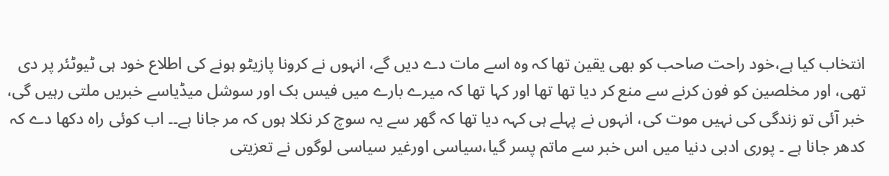انتخاب کیا ہے،خود راحت صاحب کو بھی یقین تھا کہ وہ اسے مات دے دیں گے، انہوں نے کرونا پازیٹو ہونے کی اطلاع خود ہی ٹیوٹئر پر دی تھی، اور مخلصین کو فون کرنے سے منع کر دیا تھا تھا اور کہا تھا کہ میرے بارے میں فیس بک اور سوشل میڈیاسے خبریں ملتی رہیں گی، خبر آئی تو زندگی کی نہیں موت کی، انہوں نے پہلے ہی کہہ دیا تھا کہ گھر سے یہ سوچ کر نکلا ہوں کہ مر جانا ہے۔۔ اب کوئی راہ دکھا دے کہ کدھر جانا ہے ۔ پوری ادبی دنیا میں اس خبر سے ماتم پسر گیا،سیاسی اورغیر سیاسی لوگوں نے تعزیتی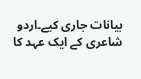بیانات جاری کیے۔اردو شاعری کے ایک عہد کا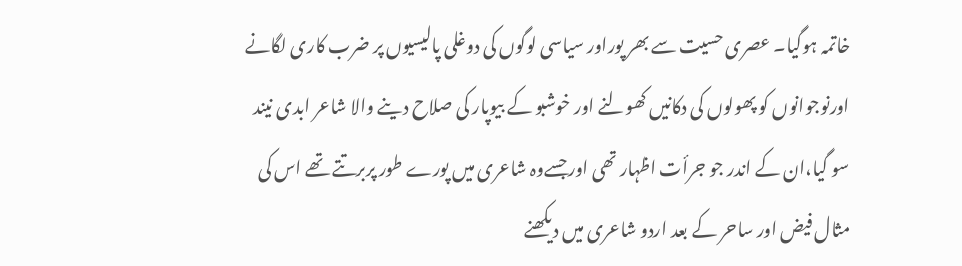خاتمہ ہوگیا۔ عصری حسیت سے بھر پوراور سیاسی لوگوں کی دوغلی پالیسیوں پر ضرب کاری لگانے اورنوجوانوں کو پھولوں کی دکانیں کھولنے اور خوشبو کے بیوپار کی صلاح دینے والا شاعر ابدی نیند سو گیا،ان کے اندر جو جرأت اظہار تھی اورجسےوہ شاعری میں پورے طور پربرتتے تھے اس کی مثال فیض اور ساحر کے بعد اردو شاعری میں دیکھنے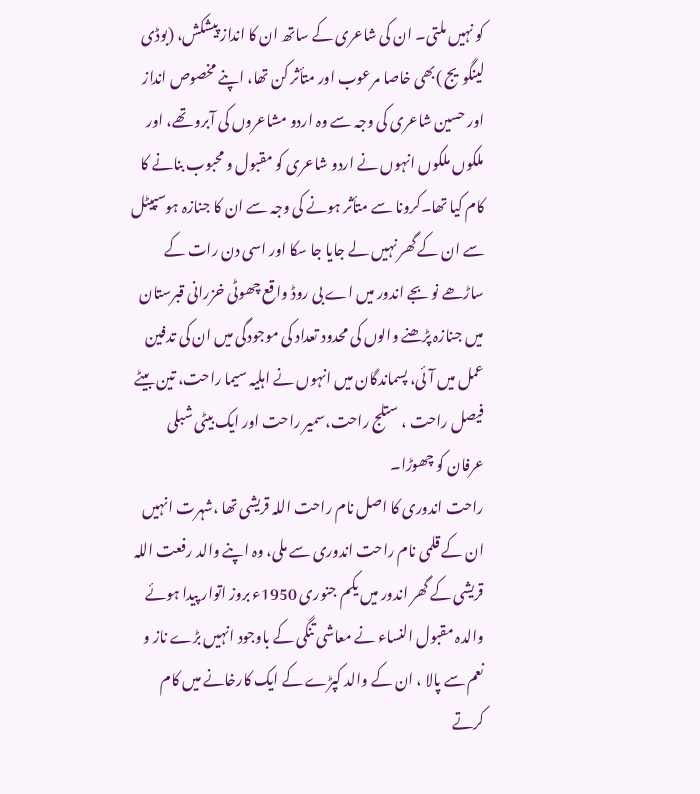کو نہیں ملتی۔ ان کی شاعری کے ساتھ ان کا انداز پیشکش، (بوڈی لینگویج )بھی خاصا مرعوب اور متأثر کن تھا، اپنے مخصوص انداز اور حسین شاعری کی وجہ سے وہ اردو مشاعروں کی آبرو تھے، اور ملکوں ملکوں انہوں نے اردو شاعری کو مقبول و محبوب بنانے کا کام کیا تھا۔کرونا سے متأثر ہونے کی وجہ سے ان کا جنازہ ہوسپیٹل سے ان کے گھر نہیں لے جایا جا سکا اور اسی دن رات کے ساڑھے نو بجے اندور میں اے بی روڈ واقع چھوٹی خزرانی قبرستان میں جنازہ پڑھنے والوں کی محدود تعداد کی موجودگی میں ان کی تدفین عمل میں آئی، پسماندگان میں انہوں نے اہلیہ سیما راحت، تین بیٹے فیصل راحت ، ستلج راحت،سمیر راحت اور ایک بیٹی شبلی عرفان کو چھوڑا۔
راحت اندوری کا اصل نام راحت اللہ قریشی تھا ،شہرت انہیں ان کے قلمی نام راحت اندوری سے ملی، وہ اپنے والد رفعت اللہ قریشی کے گھر اندور میں یکم جنوری 1950ء بروز اتوار پیدا ہوئے والدہ مقبول النساء نے معاشی تنگی کے باوجود انہیں بڑے ناز و نعم سے پالا ، ان کے والد کپڑے کے ایک کارخانے میں کام کرتے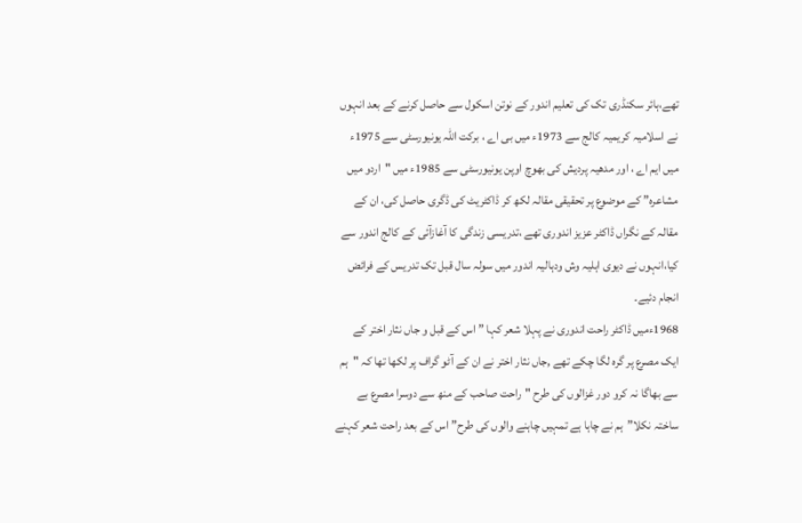تھے،ہائر سکنڈری تک کی تعلیم اندور کے نوتن اسکول سے حاصل کرنے کے بعد انہوں نے اسلامیہ کریمیہ کالج سے 1973ء میں بی اے ، برکت اللہ یونیورسٹی سے 1975ء میں ایم اے ، اور مدھیہ پردیش کی بھوچ اوپن یونیورسٹی سے 1985ء میں "اردو میں مشاعرہ” کے موضوع پر تحقیقی مقالہ لکھ کر ڈاکٹریٹ کی ڈگری حاصل کی، ان کے مقالہ کے نگراں ڈاکٹر عزیز اندوری تھے ،تدریسی زندگی کا آغازآئی کے کالج اندور سے کیا،انہوں نے دیوی اہلیہ وش ودہالیہ اندور میں سولہ سال قبل تک تدریس کے فرائض انجام دئیے۔
1968ءمیں ڈاکٹر راحت اندوری نے پہلا شعر کہا ” اس کے قبل و جاں نثار اختر کے ایک مصرع پر گرہ لگا چکے تھے ,جاں نثار اختر نے ان کے آٹو گراف پر لکھا تھا کہ "ہم سے بھاگا نہ کرو دور غزالوں کی طرح "راحت صاحب کے منھ سے دوسرا مصرع بے ساختہ نکلا”ہم نے چاہا ہے تمہیں چاہنے والوں کی طرح” اس کے بعد راحت شعر کہنے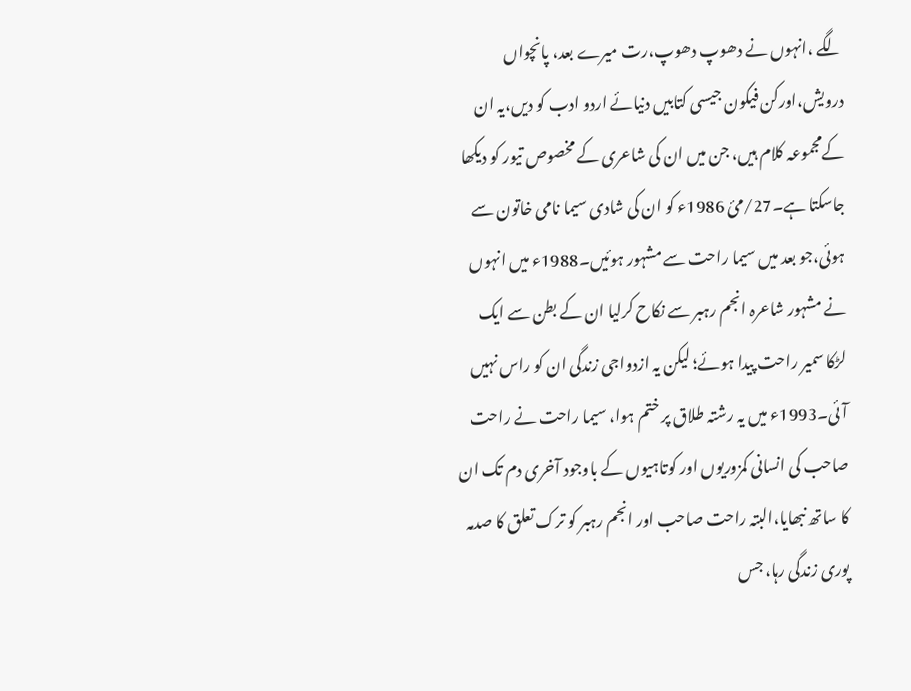لگے ،انہوں نے دھوپ دھوپ،رت میرے بعد، پانچواں درویش،اورکن فیکون جیسی کتابیں دنیائے اردو ادب کو دیں،یہ ان کےمجموعہ کلام ہیں، جن میں ان کی شاعری کے مخصوص تیور کو دیکھا جاسکتا ہے۔27/مئ 1986ء کو ان کی شادی سیما نامی خاتون سے ہوئی،جو بعد میں سیما راحت سے مشہور ہوئیں۔1988ء میں انہوں نے مشہور شاعرہ انجم رہبر سے نکاح کرلیا ان کے بطن سے ایک لڑکا سمیر راحت پیدا ہوئے؛ لیکن یہ ازدواجی زندگی ان کو راس نہیں آئی۔1993ء میں یہ رشتہ طلاق پر ختم ہوا، سیما راحت نے راحت صاحب کی انسانی کمزوریوں اور کوتاہیوں کے باوجود آخری دم تک ان کا ساتھ نبھایا،البتہ راحت صاحب اور انجم رہبر کو ترک تعلق کا صدمہ پوری زندگی رہا، جس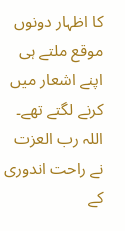کا اظہار دونوں موقع ملتے ہی اپنے اشعار میں کرنے لگتے تھے۔
اللہ رب العزت نے راحت اندوری کے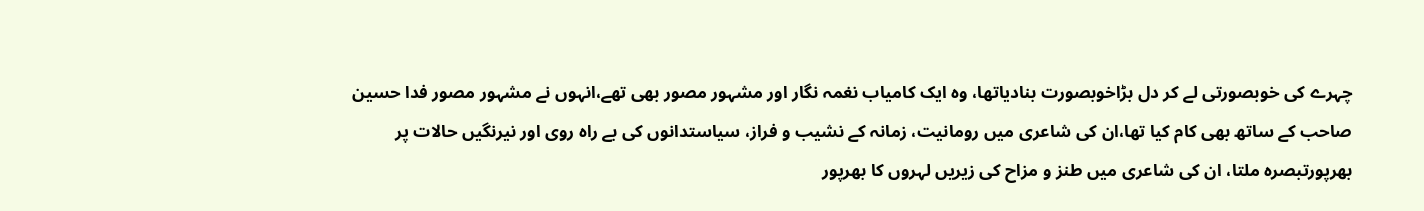چہرے کی خوبصورتی لے کر دل بڑاخوبصورت بنادیاتھا، وہ ایک کامیاب نغمہ نگار اور مشہور مصور بھی تھے،انہوں نے مشہور مصور فدا حسین صاحب کے ساتھ بھی کام کیا تھا،ان کی شاعری میں رومانیت، زمانہ کے نشیب و فراز، سیاستدانوں کی بے راہ روی اور نیرنگیں حالات پر بھرپورتبصرہ ملتا، ان کی شاعری میں طنز و مزاح کی زیریں لہروں کا بھرپور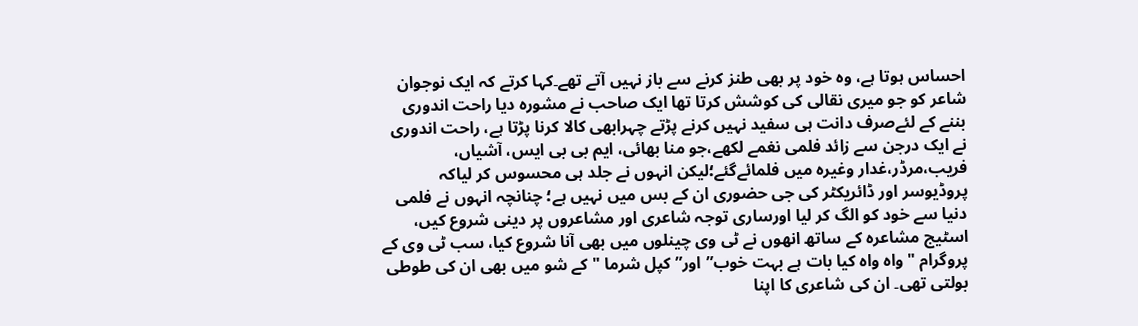احساس ہوتا ہے، وہ خود پر بھی طنز کرنے سے باز نہیں آتے تھے۔کہا کرتے کہ ایک نوجوان شاعر کو جو میری نقالی کی کوشش کرتا تھا ایک صاحب نے مشورہ دیا راحت اندوری بننے کے لئےصرف دانت ہی سفید نہیں کرنے پڑتے چہرابھی کالا کرنا پڑتا ہے، راحت اندوری نے ایک درجن سے زائد فلمی نغمے لکھے،جو منا بھائی، ایم بی بی ایس، آشیاں، فریب،مرڈر،غدار وغیرہ میں فلمائےگئے؛لیکن انہوں نے جلد ہی محسوس کر لیاکہ پروڈیوسر اور ڈائریکٹر کی جی حضوری ان کے بس میں نہیں ہے؛ چنانچہ انہوں نے فلمی دنیا سے خود کو الگ کر لیا اورساری توجہ شاعری اور مشاعروں پر دینی شروع کیں، اسٹیج مشاعرہ کے ساتھ انھوں نے ٹی وی چینلوں میں بھی آنا شروع کیا، سب ٹی وی کے پروگرام "واہ واہ کیا بات ہے بہت خوب”اور” کپل شرما "کے شو میں بھی ان کی طوطی بولتی تھی۔ ان کی شاعری کا اپنا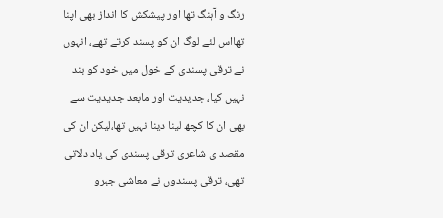رنگ و آہنگ تھا اور پیشکش کا انداز بھی اپنا تھااس لئے لوگ ان کو پسند کرتے تھے، انہوں نے ترقی پسندی کے خول میں خود کو بند نہیں کیا، جدیدیت اور مابعد جدیدیت سے بھی ان کا کچھ لینا دینا نہیں تھا،لیکن ان کی مقصد ی شاعری ترقی پسندی کی یاد دلاتی تھی، ترقی پسندوں نے معاشی جبرو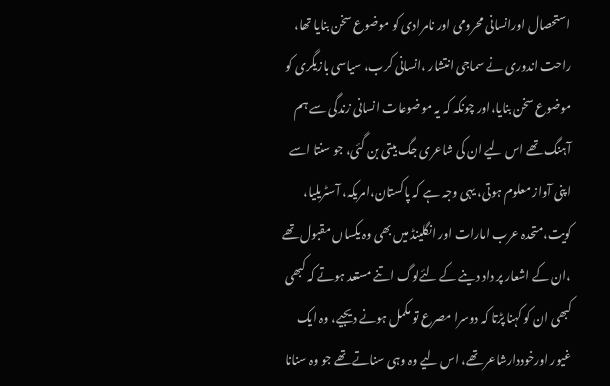استحصال اورانسانی محرومی اور نامرادی کو موضوع سخن بنایا تھا، راحت اندوری نے سماجی انتشار ،انسانی کرب، سیاسی بازیگری کو موضوع سخن بنایا،اور چونکہ کہ یہ موضوعات انسانی زندگی سے ہم آہنگ تھے اس لیے ان کی شاعری جگ بیتی بن گئی، جو سنتا اسے اپنی آواز معلوم ہوتی، یہی وجہ ہے کہ پاکستان،امریکہ، آسٹریلیا، کویت،متحدہ عرب امارات اور انگلینڈ میں بھی وہ یکساں مقبول تھے ،ان کے اشعار پر داد دینے کے لئےلوگ اتنے مستعد ہوتے کہ کبھی کبھی ان کو کہنا پڑتا کہ دوسرا مصرع تو مکمل ہونے دیجیے، وہ ایک غیور اورخوددارشاعر تھے، اس لیے وہ وہی سناتے تھے جو وہ سنانا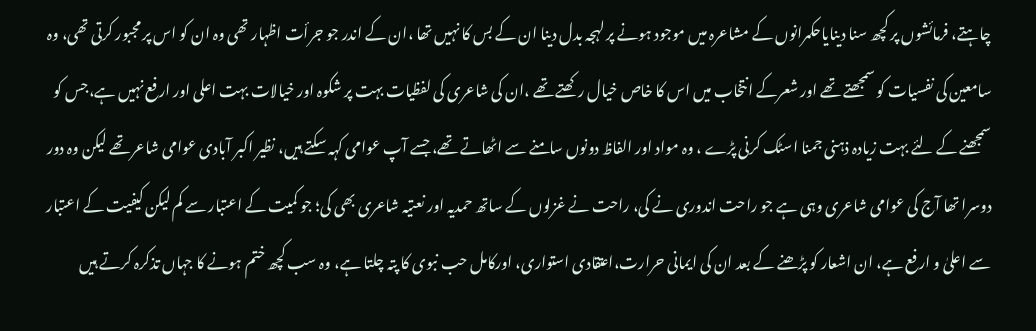چاہتے، فرمائشوں پر کچھ سنا دینایاحکمرانوں کے مشاعرہ میں موجود ہونے پر لہجہ بدل دینا ان کے بس کا نہیں تھا ،ان کے اندر جو جرأت اظہار تھی وہ ان کو اس پر مجبور کرتی تھی، وہ سامعین کی نفسیات کو سمجھتے تھے اور شعرکے انتخاب میں اس کا خاص خیال رکھتے تھے ،ان کی شاعری کی لفظیات بہت پر شکوہ اور خیالات بہت اعلی اور ارفع نہیں ہے،جس کو سمجھنے کے لئے بہت زیادہ ذہنی جمنا اسٹک کرنی پڑے ، وہ مواد اور الفاظ دونوں سامنے سے اٹھاتے تھے، جسے آپ عوامی کہہ سکتے ہیں، نظیر اکبر آبادی عوامی شاعر تھے لیکن وہ دور دوسرا تھا آج کی عوامی شاعری وہی ہے جو راحت اندوری نے کی، راحت نے غزلوں کے ساتھ حمدیہ اور نعتیہ شاعری بھی کی؛ جو کمیت کے اعتبار سے کم لیکن کیفیت کے اعتبار سے اعلیٰ و ارفع ہے، ان اشعار کو پڑھنے کے بعد ان کی ایمانی حرارت،اعتقادی استواری، اورکامل حب نبوی کا پتہ چلتا ہے، وہ سب کچھ ختم ہونے کا جہاں تذکرہ کرتے ہیں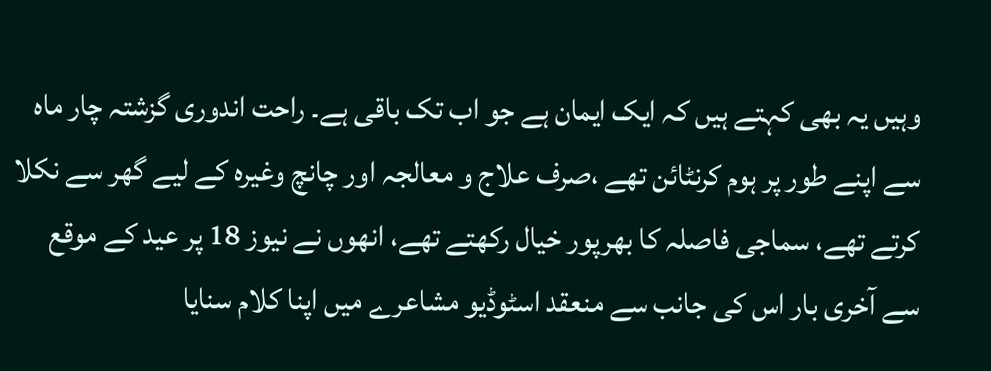وہیں یہ بھی کہتے ہیں کہ ایک ایمان ہے جو اب تک باقی ہے۔ راحت اندوری گزشتہ چار ماہ سے اپنے طور پر ہوم کرنٹائن تھے ،صرف علاج و معالجہ اور چانچ وغیرہ کے لیے گھر سے نکلا کرتے تھے، سماجی فاصلہ کا بھرپور خیال رکھتے تھے، انھوں نے نیوز 18 پر عید کے موقع سے آخری بار اس کی جانب سے منعقد اسٹوڈیو مشاعرے میں اپنا کلام سنایا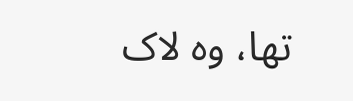تھا، وہ لاک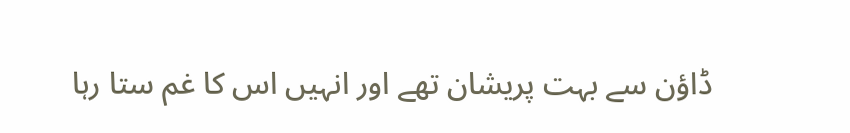ڈاؤن سے بہت پریشان تھے اور انہیں اس کا غم ستا رہا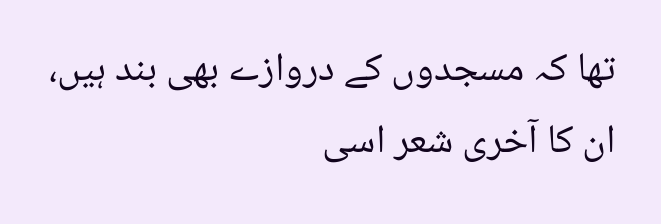تھا کہ مسجدوں کے دروازے بھی بند ہیں، ان کا آخری شعر اسی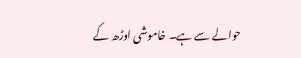حوالے سے ہے۔ خاموشی اوڑھ کے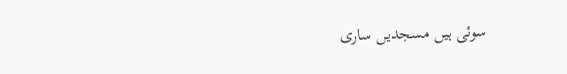سوئی ہیں مسجدیں ساری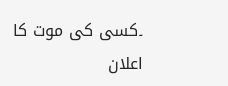۔کسی کی موت کا اعلان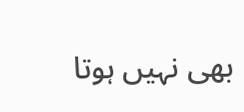بھی نہیں ہوتا